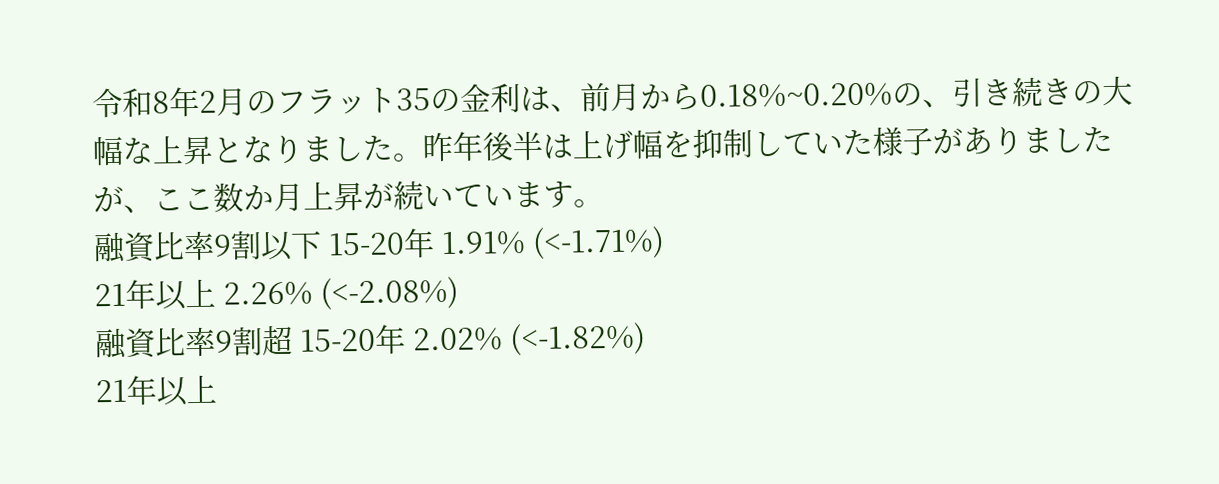令和8年2月のフラット35の金利は、前月から0.18%~0.20%の、引き続きの大幅な上昇となりました。昨年後半は上げ幅を抑制していた様子がありましたが、ここ数か月上昇が続いています。
融資比率9割以下 15-20年 1.91% (<-1.71%)
21年以上 2.26% (<-2.08%)
融資比率9割超 15-20年 2.02% (<-1.82%)
21年以上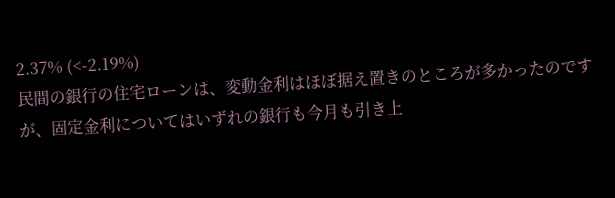2.37% (<-2.19%)
民間の銀行の住宅ローンは、変動金利はほぼ据え置きのところが多かったのですが、固定金利についてはいずれの銀行も今月も引き上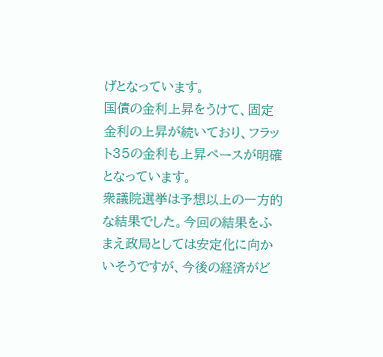げとなっています。
国債の金利上昇をうけて、固定金利の上昇が続いており、フラット35の金利も上昇ペースが明確となっています。
衆議院選挙は予想以上の一方的な結果でした。今回の結果をふまえ政局としては安定化に向かいそうですが、今後の経済がど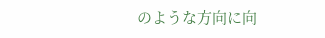のような方向に向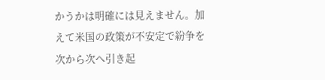かうかは明確には見えません。加えて米国の政策が不安定で紛争を次から次へ引き起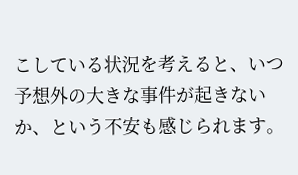こしている状況を考えると、いつ予想外の大きな事件が起きないか、という不安も感じられます。